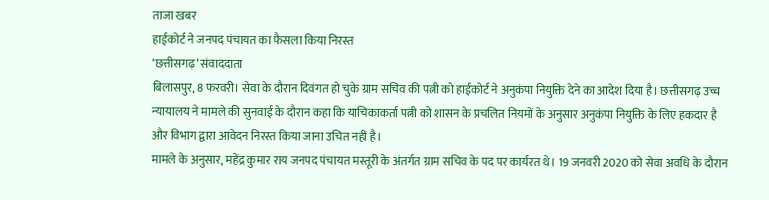ताजा खबर
हाईकोर्ट ने जनपद पंचायत का फैसला किया निरस्त
‘छत्तीसगढ़’ संवाददाता
बिलासपुर, 8 फरवरी। सेवा के दौरान दिवंगत हो चुके ग्राम सचिव की पत्नी को हाईकोर्ट ने अनुकंपा नियुक्ति देने का आदेश दिया है। छत्तीसगढ़ उच्च न्यायालय ने मामले की सुनवाई के दौरान कहा कि याचिकाकर्ता पत्नी को शासन के प्रचलित नियमों के अनुसार अनुकंपा नियुक्ति के लिए हकदार है और विभाग द्वारा आवेदन निरस्त किया जाना उचित नहीं है।
मामले के अनुसार, महेंद्र कुमार राय जनपद पंचायत मस्तूरी के अंतर्गत ग्राम सचिव के पद पर कार्यरत थे। 19 जनवरी 2020 को सेवा अवधि के दौरान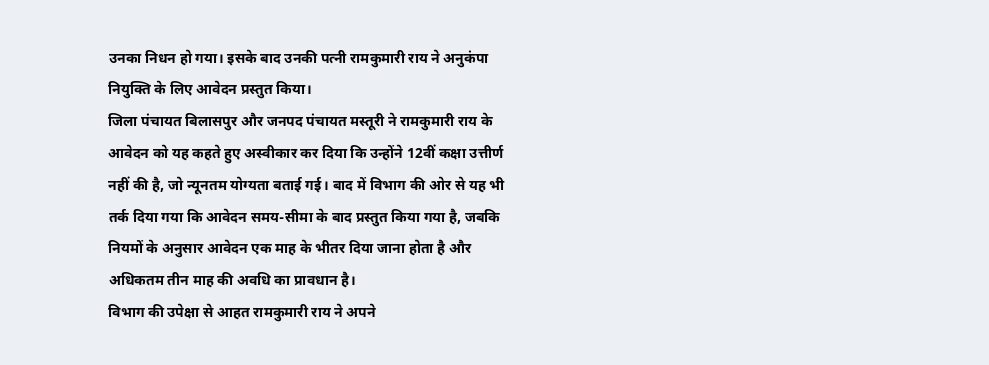उनका निधन हो गया। इसके बाद उनकी पत्नी रामकुमारी राय ने अनुकंपा नियुक्ति के लिए आवेदन प्रस्तुत किया।
जिला पंचायत बिलासपुर और जनपद पंचायत मस्तूरी ने रामकुमारी राय के आवेदन को यह कहते हुए अस्वीकार कर दिया कि उन्होंने 12वीं कक्षा उत्तीर्ण नहीं की है, जो न्यूनतम योग्यता बताई गई। बाद में विभाग की ओर से यह भी तर्क दिया गया कि आवेदन समय-सीमा के बाद प्रस्तुत किया गया है, जबकि नियमों के अनुसार आवेदन एक माह के भीतर दिया जाना होता है और अधिकतम तीन माह की अवधि का प्रावधान है।
विभाग की उपेक्षा से आहत रामकुमारी राय ने अपने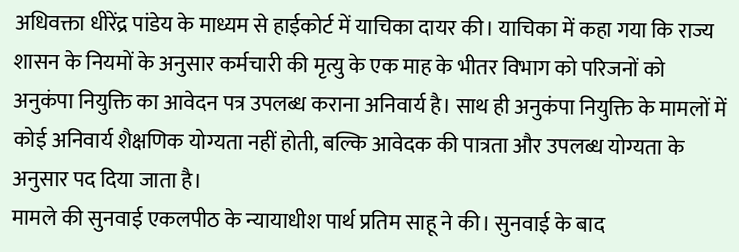अधिवक्ता धीरेंद्र पांडेय के माध्यम से हाईकोर्ट में याचिका दायर की। याचिका में कहा गया कि राज्य शासन के नियमों के अनुसार कर्मचारी की मृत्यु के एक माह के भीतर विभाग को परिजनों को अनुकंपा नियुक्ति का आवेदन पत्र उपलब्ध कराना अनिवार्य है। साथ ही अनुकंपा नियुक्ति के मामलों में कोई अनिवार्य शैक्षणिक योग्यता नहीं होती, बल्कि आवेदक की पात्रता और उपलब्ध योग्यता के अनुसार पद दिया जाता है।
मामले की सुनवाई एकलपीठ के न्यायाधीश पार्थ प्रतिम साहू ने की। सुनवाई के बाद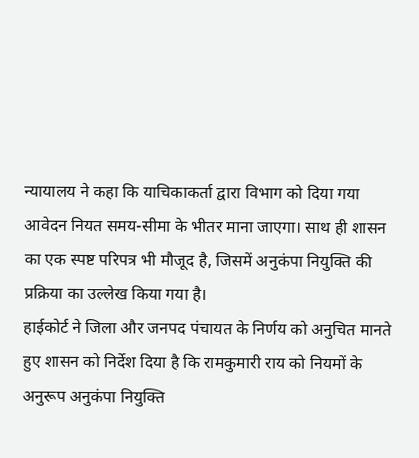न्यायालय ने कहा कि याचिकाकर्ता द्वारा विभाग को दिया गया आवेदन नियत समय-सीमा के भीतर माना जाएगा। साथ ही शासन का एक स्पष्ट परिपत्र भी मौजूद है, जिसमें अनुकंपा नियुक्ति की प्रक्रिया का उल्लेख किया गया है।
हाईकोर्ट ने जिला और जनपद पंचायत के निर्णय को अनुचित मानते हुए शासन को निर्देश दिया है कि रामकुमारी राय को नियमों के अनुरूप अनुकंपा नियुक्ति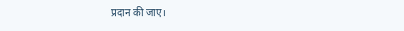प्रदान की जाए।